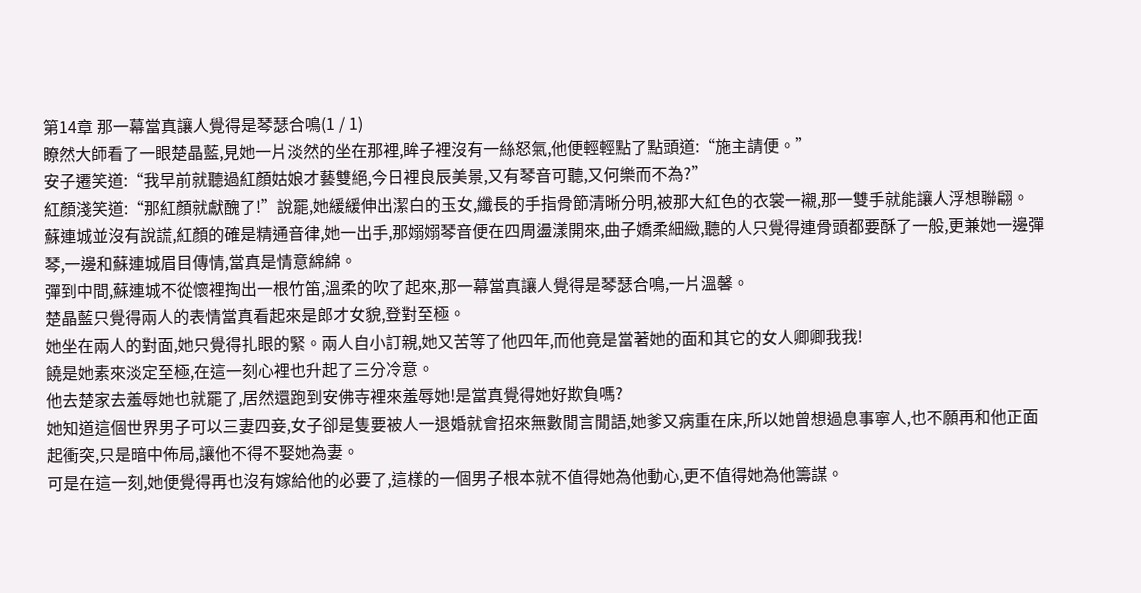第14章 那一幕當真讓人覺得是琴瑟合鳴(1 / 1)
瞭然大師看了一眼楚晶藍,見她一片淡然的坐在那裡,眸子裡沒有一絲怒氣,他便輕輕點了點頭道:“施主請便。”
安子遷笑道:“我早前就聽過紅顏姑娘才藝雙絕,今日裡良辰美景,又有琴音可聽,又何樂而不為?”
紅顏淺笑道:“那紅顏就獻醜了!”說罷,她緩緩伸出潔白的玉女,纖長的手指骨節清晰分明,被那大紅色的衣裳一襯,那一雙手就能讓人浮想聯翩。
蘇連城並沒有說謊,紅顏的確是精通音律,她一出手,那嫋嫋琴音便在四周盪漾開來,曲子嬌柔細緻,聽的人只覺得連骨頭都要酥了一般,更兼她一邊彈琴,一邊和蘇連城眉目傳情,當真是情意綿綿。
彈到中間,蘇連城不從懷裡掏出一根竹笛,溫柔的吹了起來,那一幕當真讓人覺得是琴瑟合鳴,一片溫馨。
楚晶藍只覺得兩人的表情當真看起來是郎才女貌,登對至極。
她坐在兩人的對面,她只覺得扎眼的緊。兩人自小訂親,她又苦等了他四年,而他竟是當著她的面和其它的女人卿卿我我!
饒是她素來淡定至極,在這一刻心裡也升起了三分冷意。
他去楚家去羞辱她也就罷了,居然還跑到安佛寺裡來羞辱她!是當真覺得她好欺負嗎?
她知道這個世界男子可以三妻四妾,女子卻是隻要被人一退婚就會招來無數閒言閒語,她爹又病重在床,所以她曾想過息事寧人,也不願再和他正面起衝突,只是暗中佈局,讓他不得不娶她為妻。
可是在這一刻,她便覺得再也沒有嫁給他的必要了,這樣的一個男子根本就不值得她為他動心,更不值得她為他籌謀。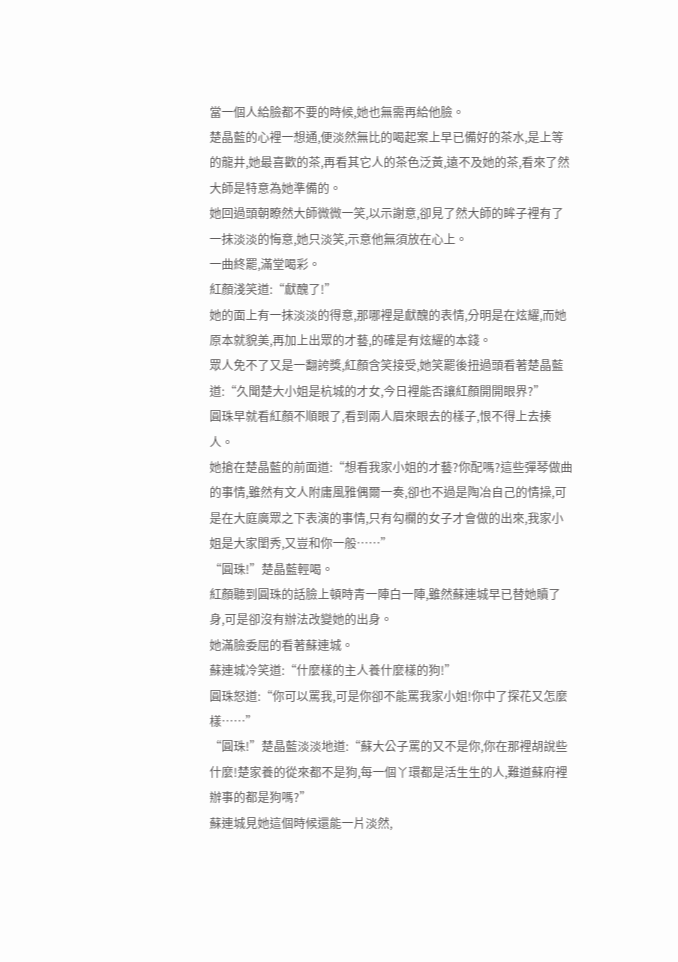當一個人給臉都不要的時候,她也無需再給他臉。
楚晶藍的心裡一想通,便淡然無比的喝起案上早已備好的茶水,是上等的龍井,她最喜歡的茶,再看其它人的茶色泛黃,遠不及她的茶,看來了然大師是特意為她準備的。
她回過頭朝瞭然大師微微一笑,以示謝意,卻見了然大師的眸子裡有了一抹淡淡的悔意,她只淡笑,示意他無須放在心上。
一曲終罷,滿堂喝彩。
紅顏淺笑道:“獻醜了!”
她的面上有一抹淡淡的得意,那哪裡是獻醜的表情,分明是在炫耀,而她原本就貌美,再加上出眾的才藝,的確是有炫耀的本錢。
眾人免不了又是一翻誇獎,紅顏含笑接受,她笑罷後扭過頭看著楚晶藍道:“久聞楚大小姐是杭城的才女,今日裡能否讓紅顏開開眼界?”
圓珠早就看紅顏不順眼了,看到兩人眉來眼去的樣子,恨不得上去揍人。
她搶在楚晶藍的前面道:“想看我家小姐的才藝?你配嗎?這些彈琴做曲的事情,雖然有文人附庸風雅偶爾一奏,卻也不過是陶冶自己的情操,可是在大庭廣眾之下表演的事情,只有勾欄的女子才會做的出來,我家小姐是大家閨秀,又豈和你一般……”
“圓珠!”楚晶藍輕喝。
紅顏聽到圓珠的話臉上頓時青一陣白一陣,雖然蘇連城早已替她贖了身,可是卻沒有辦法改變她的出身。
她滿臉委屈的看著蘇連城。
蘇連城冷笑道:“什麼樣的主人養什麼樣的狗!”
圓珠怒道:“你可以罵我,可是你卻不能罵我家小姐!你中了探花又怎麼樣……”
“圓珠!”楚晶藍淡淡地道:“蘇大公子罵的又不是你,你在那裡胡說些什麼!楚家養的從來都不是狗,每一個丫環都是活生生的人,難道蘇府裡辦事的都是狗嗎?”
蘇連城見她這個時候還能一片淡然,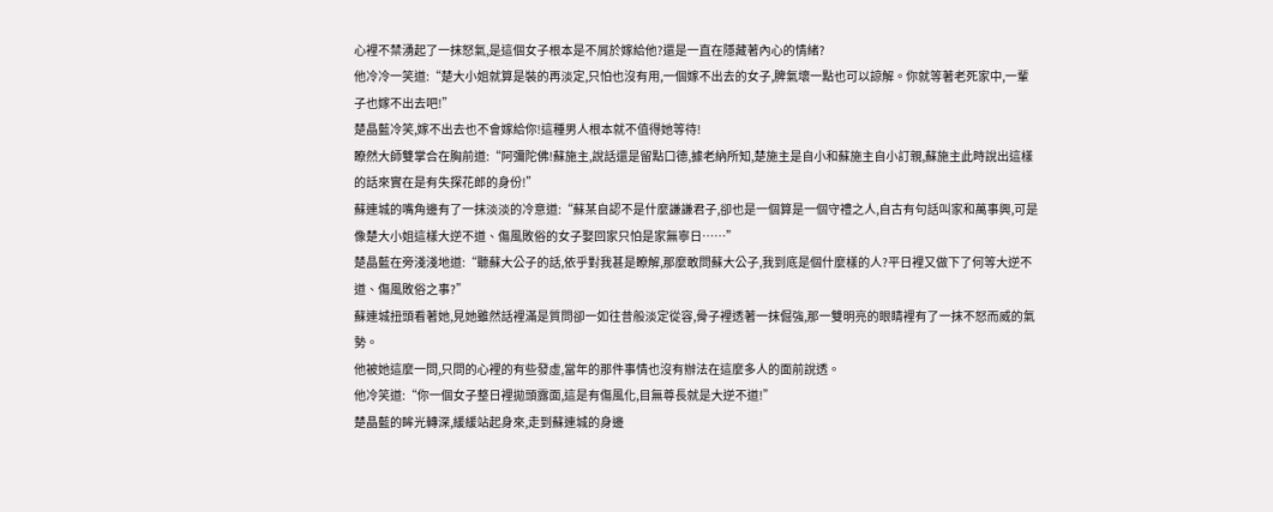心裡不禁湧起了一抹怒氣,是這個女子根本是不屑於嫁給他?還是一直在隱藏著內心的情緒?
他冷冷一笑道:“楚大小姐就算是裝的再淡定,只怕也沒有用,一個嫁不出去的女子,脾氣壞一點也可以諒解。你就等著老死家中,一輩子也嫁不出去吧!”
楚晶藍冷笑,嫁不出去也不會嫁給你!這種男人根本就不值得她等待!
瞭然大師雙掌合在胸前道:“阿彌陀佛!蘇施主,說話還是留點口德,據老納所知,楚施主是自小和蘇施主自小訂親,蘇施主此時說出這樣的話來實在是有失探花郎的身份!”
蘇連城的嘴角邊有了一抹淡淡的冷意道:“蘇某自認不是什麼謙謙君子,卻也是一個算是一個守禮之人,自古有句話叫家和萬事興,可是像楚大小姐這樣大逆不道、傷風敗俗的女子娶回家只怕是家無寧日……”
楚晶藍在旁淺淺地道:“聽蘇大公子的話,依乎對我甚是瞭解,那麼敢問蘇大公子,我到底是個什麼樣的人?平日裡又做下了何等大逆不道、傷風敗俗之事?”
蘇連城扭頭看著她,見她雖然話裡滿是質問卻一如往昔般淡定從容,骨子裡透著一抹倔強,那一雙明亮的眼睛裡有了一抹不怒而威的氣勢。
他被她這麼一問,只問的心裡的有些發虛,當年的那件事情也沒有辦法在這麼多人的面前說透。
他冷笑道:“你一個女子整日裡拋頭露面,這是有傷風化,目無尊長就是大逆不道!”
楚晶藍的眸光轉深,緩緩站起身來,走到蘇連城的身邊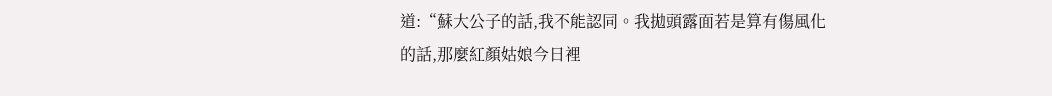道:“蘇大公子的話,我不能認同。我拋頭露面若是算有傷風化的話,那麼紅顏姑娘今日裡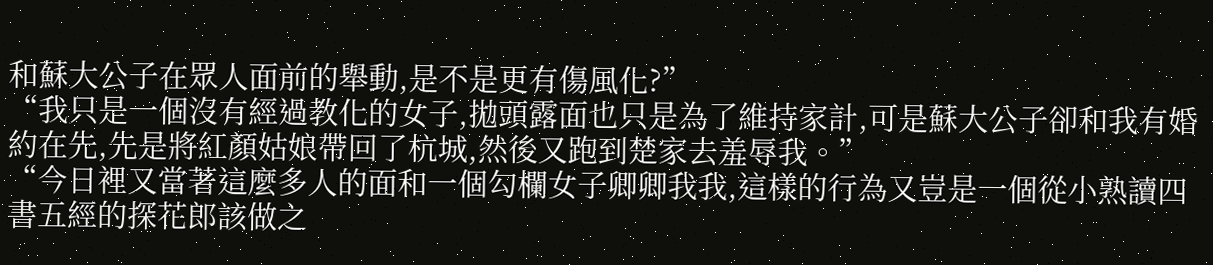和蘇大公子在眾人面前的舉動,是不是更有傷風化?”
“我只是一個沒有經過教化的女子,拋頭露面也只是為了維持家計,可是蘇大公子卻和我有婚約在先,先是將紅顏姑娘帶回了杭城,然後又跑到楚家去羞辱我。”
“今日裡又當著這麼多人的面和一個勾欄女子卿卿我我,這樣的行為又豈是一個從小熟讀四書五經的探花郎該做之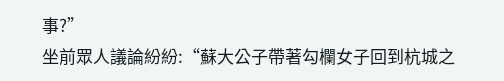事?”
坐前眾人議論紛紛:“蘇大公子帶著勾欄女子回到杭城之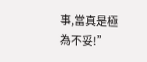事,當真是極為不妥!”